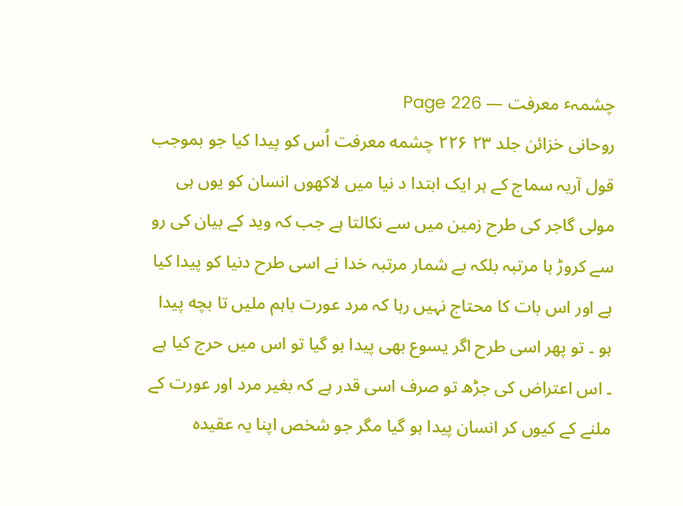چشمہٴ معرفت — Page 226
روحانی خزائن جلد ۲۳ ۲۲۶ چشمه معرفت اُس کو پیدا کیا جو بموجب قول آریہ سماج کے ہر ایک ابتدا د نیا میں لاکھوں انسان کو یوں ہی مولی گاجر کی طرح زمین میں سے نکالتا ہے جب کہ وید کے بیان کی رو سے کروڑ ہا مرتبہ بلکہ بے شمار مرتبہ خدا نے اسی طرح دنیا کو پیدا کیا ہے اور اس بات کا محتاج نہیں رہا کہ مرد عورت باہم ملیں تا بچه پیدا ہو ۔ تو پھر اسی طرح اگر یسوع بھی پیدا ہو گیا تو اس میں حرج کیا ہے ۔ اس اعتراض کی جڑھ تو صرف اسی قدر ہے کہ بغیر مرد اور عورت کے ملنے کے کیوں کر انسان پیدا ہو گیا مگر جو شخص اپنا یہ عقیدہ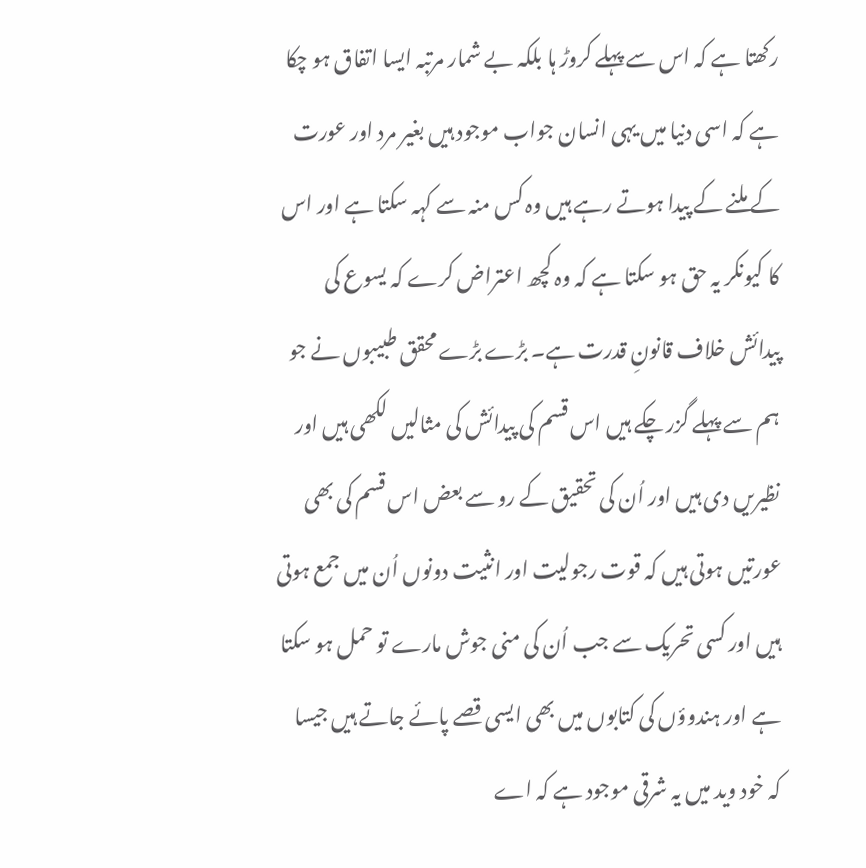رکھتا ہے کہ اس سے پہلے کروڑ ہا بلکہ بے شمار مرتبہ ایسا اتفاق ہو چکا ہے کہ اسی دنیا میں یہی انسان جواب موجود ہیں بغیر مرد اور عورت کے ملنے کے پیدا ہوتے رہے ہیں وہ کس منہ سے کہہ سکتا ہے اور اس کا کیونکر یہ حق ہو سکتا ہے کہ وہ کچھ اعتراض کرے کہ یسوع کی پیدائش خلاف قانونِ قدرت ہے۔ بڑے بڑے محقق طبیبوں نے جو ہم سے پہلے گزر چکے ہیں اس قسم کی پیدائش کی مثالیں لکھی ہیں اور نظیریں دی ہیں اور اُن کی تحقیق کے رو سے بعض اس قسم کی بھی عورتیں ہوتی ہیں کہ قوت رجولیت اور انثیت دونوں اُن میں جمع ہوتی ہیں اور کسی تحریک سے جب اُن کی منی جوش مارے تو حمل ہو سکتا ہے اور ہندوؤں کی کتابوں میں بھی ایسی قصے پائے جاتے ہیں جیسا کہ خود وید میں یہ شرقی موجود ہے کہ اے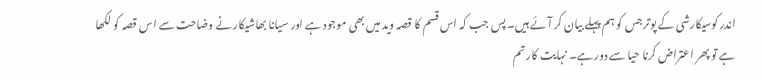اندر کوسیکارشی کے پوتر جس کو ہم پہلے بیان کر آئے ہیں۔ پس جب کہ اس قسم کا قصہ وید میں بھی موجود ہے اور سیانا بھاشیکار نے وضاحت سے اس قصہ کو لکھا ہے تو پھر اعتراض کرنا حیا سے دور ہے۔ نہایت کار تم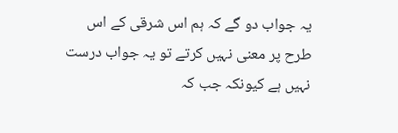یہ جواب دو گے کہ ہم اس شرقی کے اس طرح پر معنی نہیں کرتے تو یہ جواب درست نہیں ہے کیونکہ جب کہ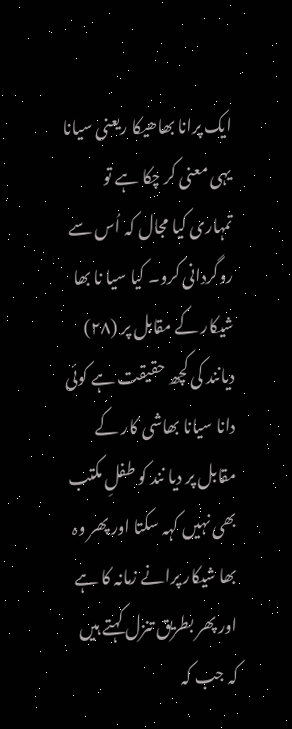ایک پرانا بھاھیکا ریعنی سیانا یہی معنی کر چکا ہے تو تمہاری کیا مجال کہ اُس سے روگردانی کرو۔ کیا سیا نا بھا شیکار کے مقابل پر (۲۸) دیانند کی کچھ حقیقت ہے کوئی دانا سیانا بھاشی کار کے مقابل پر دیا نند کو طفلِ مکتب بھی نہیں کہہ سکتا اور پھر وہ بھا شیکار پرانے زمانہ کا ہے اور پھر بطریق تنزل کہتے ہیں کہ جب کہ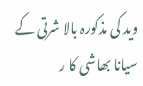وید کی مذکورہ بالا شرتی کے سیانا بھاشی کا ر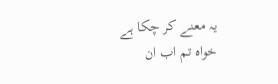یہ معنے کر چکا ہے خواہ تم اب ان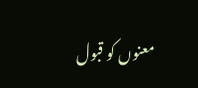معنوں کو قبول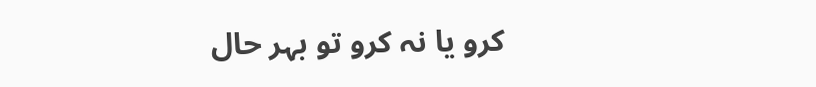کرو یا نہ کرو تو بہر حال